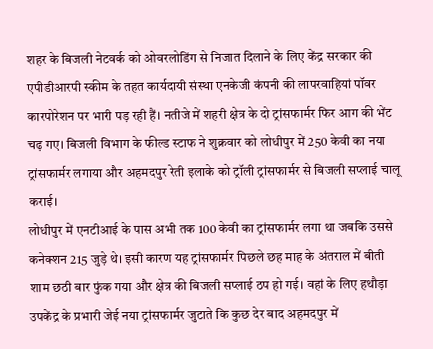शहर के बिजली नेटवर्क को ओवरलोडिंग से निजात दिलाने के लिए केंद्र सरकार की एपीडीआरपी स्कीम के तहत कार्यदायी संस्था एनकेजी कंपनी की लापरवाहियां पॉवर कारपोरेशन पर भारी पड़ रही हैं। नतीजे में शहरी क्षेत्र के दो ट्रांसफार्मर फिर आग की भेंट चढ़ गए। बिजली विभाग के फील्ड स्टाफ ने शुक्रवार को लोधीपुर में 250 केवी का नया ट्रांसफार्मर लगाया और अहमदपुर रेती इलाके को ट्रॉली ट्रांसफार्मर से बिजली सप्लाई चालू कराई।
लोधीपुर में एनटीआई के पास अभी तक 100 केवी का ट्रांसफार्मर लगा था जबकि उससे कनेक्शन 215 जुड़े थे। इसी कारण यह ट्रांसफार्मर पिछले छह माह के अंतराल में बीती शाम छठी बार फुंक गया और क्षेत्र की बिजली सप्लाई ठप हो गई। वहां के लिए हथौड़ा उपकेंद्र के प्रभारी जेई नया ट्रांसफार्मर जुटाते कि कुछ देर बाद अहमदपुर में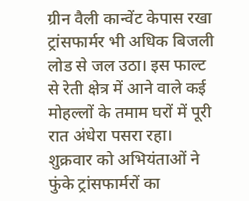ग्रीन वैली कान्वेंट केपास रखा ट्रांसफार्मर भी अधिक बिजली लोड से जल उठा। इस फाल्ट से रेती क्षेत्र में आने वाले कई मोहल्लों के तमाम घरों में पूरी रात अंधेरा पसरा रहा।
शुक्रवार को अभियंताओं ने फुंके ट्रांसफार्मरों का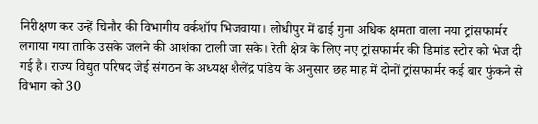निरीक्षण कर उन्हें चिनौर की विभागीय वर्कशॉप भिजवाया। लोधीपुर में ढाई गुना अधिक क्षमता वाला नया ट्रांसफार्मर लगाया गया ताकि उसके जलने की आशंका टाली जा सके। रेती क्षेत्र के लिए नए ट्रांसफार्मर की डिमांड स्टोर को भेज दी गई है। राज्य विद्युत परिषद जेई संगठन के अध्यक्ष शैलेंद्र पांडेय के अनुसार छह माह में दोनों ट्रांसफार्मर कई बार फुंकने से विभाग को 30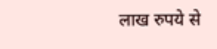लाख रुपये से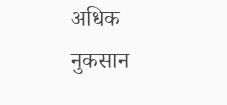अधिक नुकसान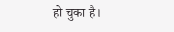हो चुका है।